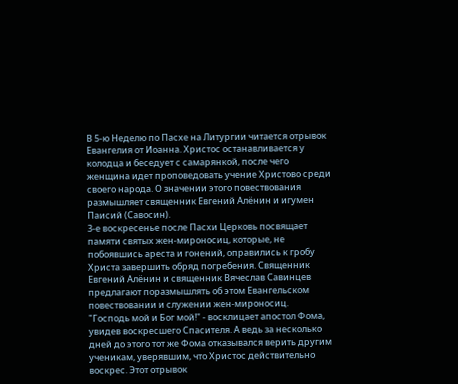В 5-ю Неделю по Пасхе на Литургии читается отрывок Евангелия от Иоанна. Христос останавливается у колодца и беседует с самарянкой, после чего женщина идет проповедовать учение Христово среди своего народа. О значении этого повествования размышляет священник Евгений Алёнин и игумен Паисий (Савосин).
3-е воскресенье после Пасхи Церковь посвящает памяти святых жен-мироносиц, которые, не побоявшись ареста и гонений, оправились к гробу Христа завершить обряд погребения. Священник Евгений Алёнин и священник Вячеслав Савинцев предлагают поразмышлять об этом Евангельском повествовании и служении жен-мироносиц.
"Господь мой и Бог мой!" - восклицает апостол Фома, увидев воскресшего Спасителя. А ведь за несколько дней до этого тот же Фома отказывался верить другим ученикам, уверявшим, что Христос действительно воскрес. Этот отрывок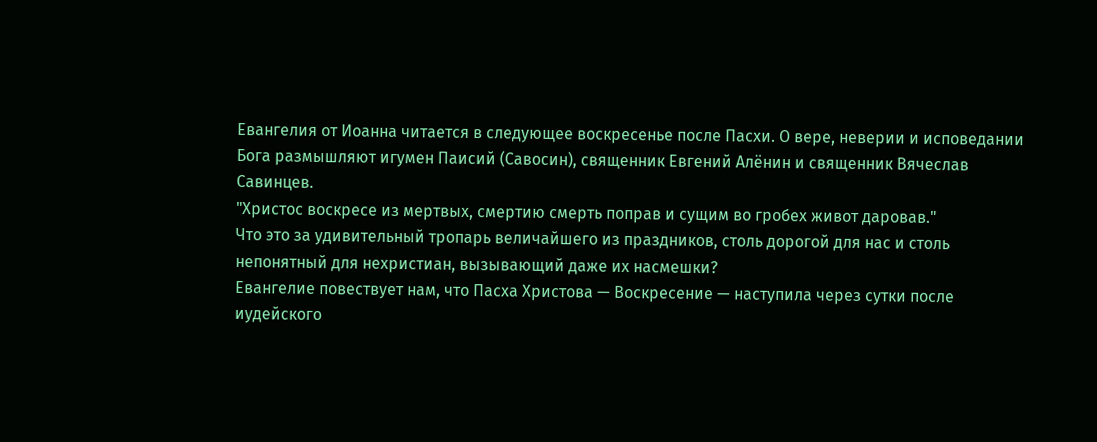Евангелия от Иоанна читается в следующее воскресенье после Пасхи. О вере, неверии и исповедании Бога размышляют игумен Паисий (Савосин), священник Евгений Алёнин и священник Вячеслав Савинцев.
"Христос воскресе из мертвых, смертию смерть поправ и сущим во гробех живот даровав."
Что это за удивительный тропарь величайшего из праздников, столь дорогой для нас и столь непонятный для нехристиан, вызывающий даже их насмешки?
Евангелие повествует нам, что Пасха Христова — Воскресение — наступила через сутки после иудейского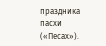праздника пасхи («Песах»).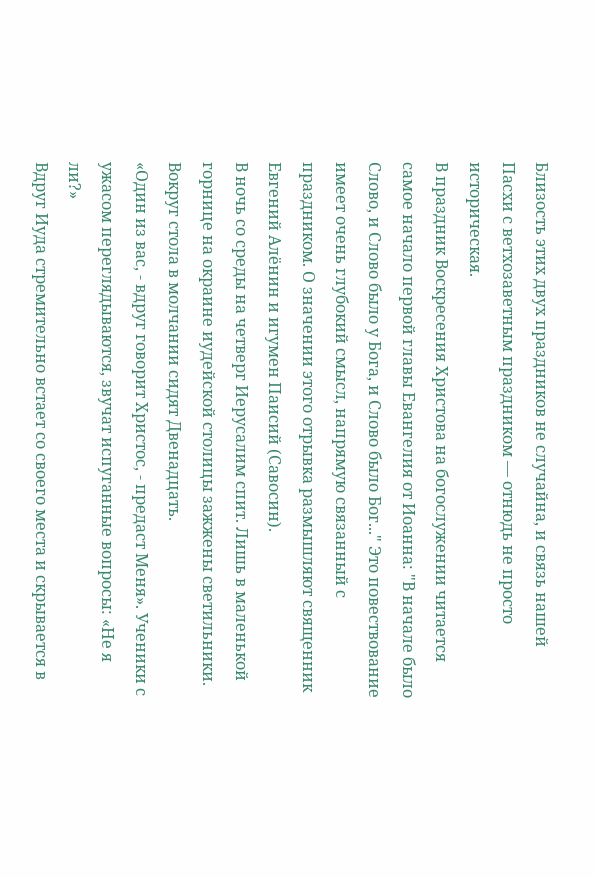Близость этих двух праздников не случайна, и связь нашей Пасхи с ветхозаветным праздником — отнюдь не просто историческая.
В праздник Воскресения Христова на богослужении читается самое начало первой главы Евангелия от Иоанна: "В начале было Слово, и Слово было у Бога, и Слово было Бог..." Это повествование имеет очень глубокий смысл, напрямую связанный с праздником. О значении этого отрывка размышляют священник Евгений Алёнин и игумен Паисий (Савосин).
В ночь со среды на четверг Иерусалим спит. Лишь в маленькой горнице на окраине иудейской столицы зажжены светильники. Вокруг стола в молчании сидят Двенадцать.
«Один из вас, - вдруг говорит Христос, - предаст Меня». Ученики с ужасом переглядываются, звучат испуганные вопросы: «Не я ли?»
Вдруг Иуда стремительно встает со своего места и скрывается в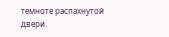темноте распахнутой двери.